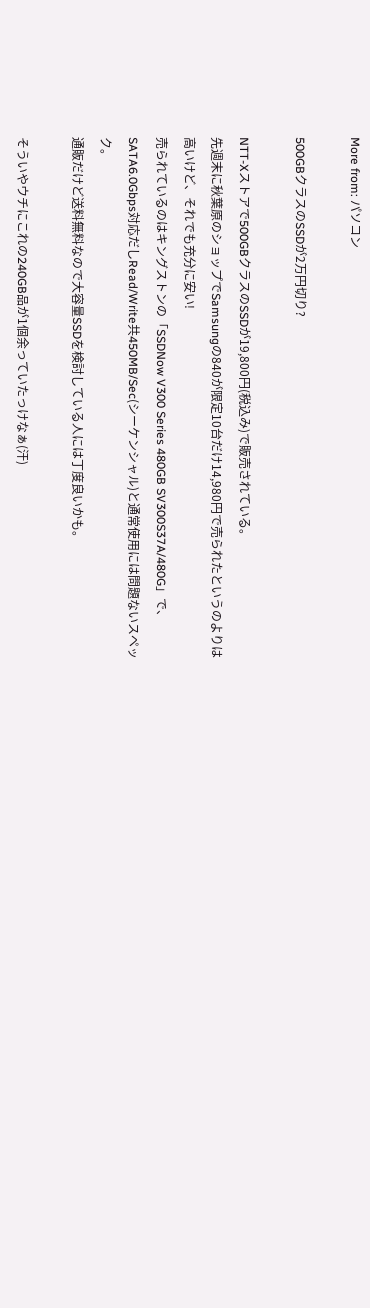More from: パソコン

500GBクラスのSSDが2万円切り?

NTT-Xストアで500GBクラスのSSDが19,800円(税込み)で販売されている。
先週末に秋葉原のショップでSamsungの840が限定10台だけ14,980円で売られたというのよりは高いけど、それでも充分に安い!
売られているのはキングストンの「SSDNow V300 Series 480GB SV300S37A/480G」で、SATA6.0Gbps対応だしRead/Write共450MB/Sec(シーケンシャル)と通常使用には問題ないスペック。
通販だけど送料無料なので大容量SSDを検討している人には丁度良いかも。

そういやウチにこれの240GB品が1個余っていたっけなぁ(汗)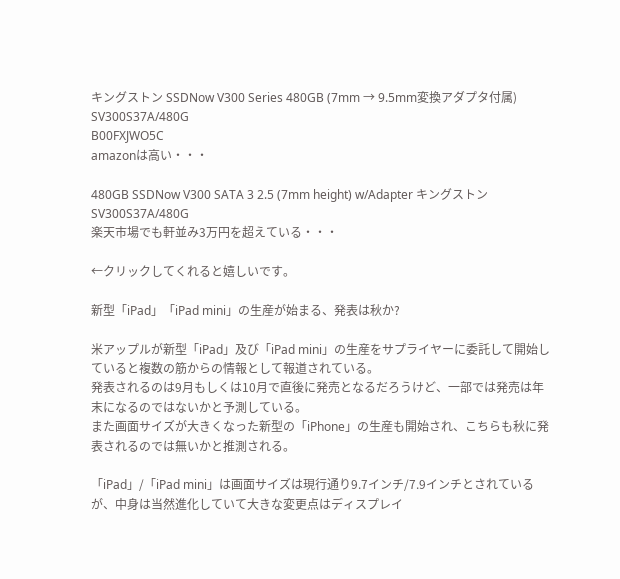キングストン SSDNow V300 Series 480GB (7mm → 9.5mm変換アダプタ付属) SV300S37A/480G
B00FXJWO5C
amazonは高い・・・

480GB SSDNow V300 SATA 3 2.5 (7mm height) w/Adapter キングストン SV300S37A/480G
楽天市場でも軒並み3万円を超えている・・・

←クリックしてくれると嬉しいです。

新型「iPad」「iPad mini」の生産が始まる、発表は秋か?

米アップルが新型「iPad」及び「iPad mini」の生産をサプライヤーに委託して開始していると複数の筋からの情報として報道されている。
発表されるのは9月もしくは10月で直後に発売となるだろうけど、一部では発売は年末になるのではないかと予測している。
また画面サイズが大きくなった新型の「iPhone」の生産も開始され、こちらも秋に発表されるのでは無いかと推測される。

「iPad」/「iPad mini」は画面サイズは現行通り9.7インチ/7.9インチとされているが、中身は当然進化していて大きな変更点はディスプレイ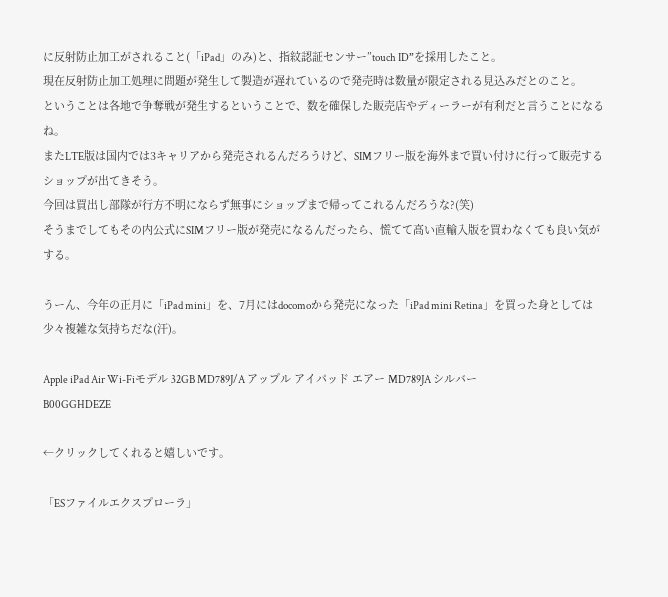に反射防止加工がされること(「iPad」のみ)と、指紋認証センサー”touch ID”を採用したこと。
現在反射防止加工処理に問題が発生して製造が遅れているので発売時は数量が限定される見込みだとのこと。
ということは各地で争奪戦が発生するということで、数を確保した販売店やディーラーが有利だと言うことになるね。
またLTE版は国内では3キャリアから発売されるんだろうけど、SIMフリー版を海外まで買い付けに行って販売するショップが出てきそう。
今回は買出し部隊が行方不明にならず無事にショップまで帰ってこれるんだろうな?(笑)
そうまでしてもその内公式にSIMフリー版が発売になるんだったら、慌てて高い直輸入版を買わなくても良い気がする。

うーん、今年の正月に「iPad mini」を、7月にはdocomoから発売になった「iPad mini Retina」を買った身としては少々複雑な気持ちだな(汗)。

Apple iPad Air Wi-Fiモデル 32GB MD789J/A アップル アイパッド エアー MD789JA シルバー
B00GGHDEZE

←クリックしてくれると嬉しいです。

「ESファイルエクスプローラ」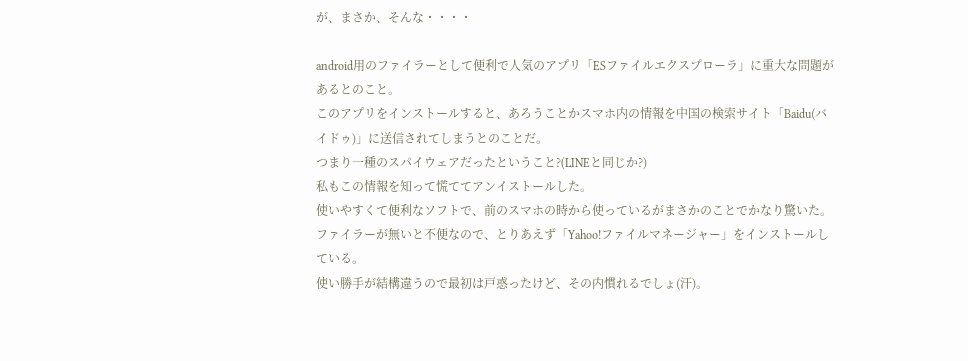が、まさか、そんな・・・・

android用のファイラーとして便利で人気のアプリ「ESファイルエクスプローラ」に重大な問題があるとのこと。
このアプリをインストールすると、あろうことかスマホ内の情報を中国の検索サイト「Baidu(バイドゥ)」に送信されてしまうとのことだ。
つまり一種のスパイウェアだったということ?(LINEと同じか?)
私もこの情報を知って慌ててアンイストールした。
使いやすくて便利なソフトで、前のスマホの時から使っているがまさかのことでかなり驚いた。
ファイラーが無いと不便なので、とりあえず「Yahoo!ファイルマネージャー」をインストールしている。
使い勝手が結構違うので最初は戸惑ったけど、その内慣れるでしょ(汗)。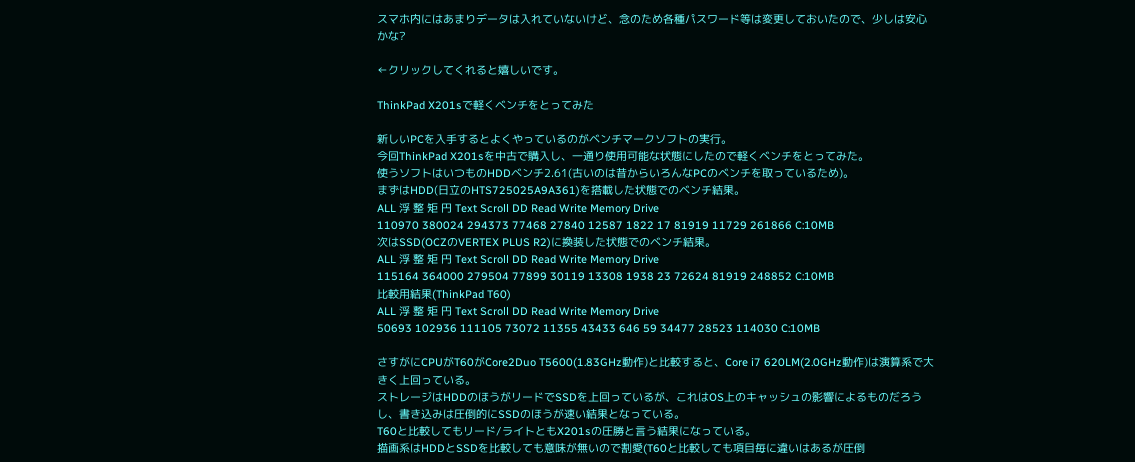スマホ内にはあまりデータは入れていないけど、念のため各種パスワード等は変更しておいたので、少しは安心かな?

←クリックしてくれると嬉しいです。

ThinkPad X201sで軽くベンチをとってみた

新しいPCを入手するとよくやっているのがベンチマークソフトの実行。
今回ThinkPad X201sを中古で購入し、一通り使用可能な状態にしたので軽くベンチをとってみた。
使うソフトはいつものHDDベンチ2.61(古いのは昔からいろんなPCのベンチを取っているため)。
まずはHDD(日立のHTS725025A9A361)を搭載した状態でのベンチ結果。
ALL 浮 整 矩 円 Text Scroll DD Read Write Memory Drive
110970 380024 294373 77468 27840 12587 1822 17 81919 11729 261866 C:10MB
次はSSD(OCZのVERTEX PLUS R2)に換装した状態でのベンチ結果。
ALL 浮 整 矩 円 Text Scroll DD Read Write Memory Drive
115164 364000 279504 77899 30119 13308 1938 23 72624 81919 248852 C:10MB
比較用結果(ThinkPad T60)
ALL 浮 整 矩 円 Text Scroll DD Read Write Memory Drive
50693 102936 111105 73072 11355 43433 646 59 34477 28523 114030 C:10MB

さすがにCPUがT60がCore2Duo T5600(1.83GHz動作)と比較すると、Core i7 620LM(2.0GHz動作)は演算系で大きく上回っている。
ストレージはHDDのほうがリードでSSDを上回っているが、これはOS上のキャッシュの影響によるものだろうし、書き込みは圧倒的にSSDのほうが速い結果となっている。
T60と比較してもリード/ライトともX201sの圧勝と言う結果になっている。
描画系はHDDとSSDを比較しても意味が無いので割愛(T60と比較しても項目毎に違いはあるが圧倒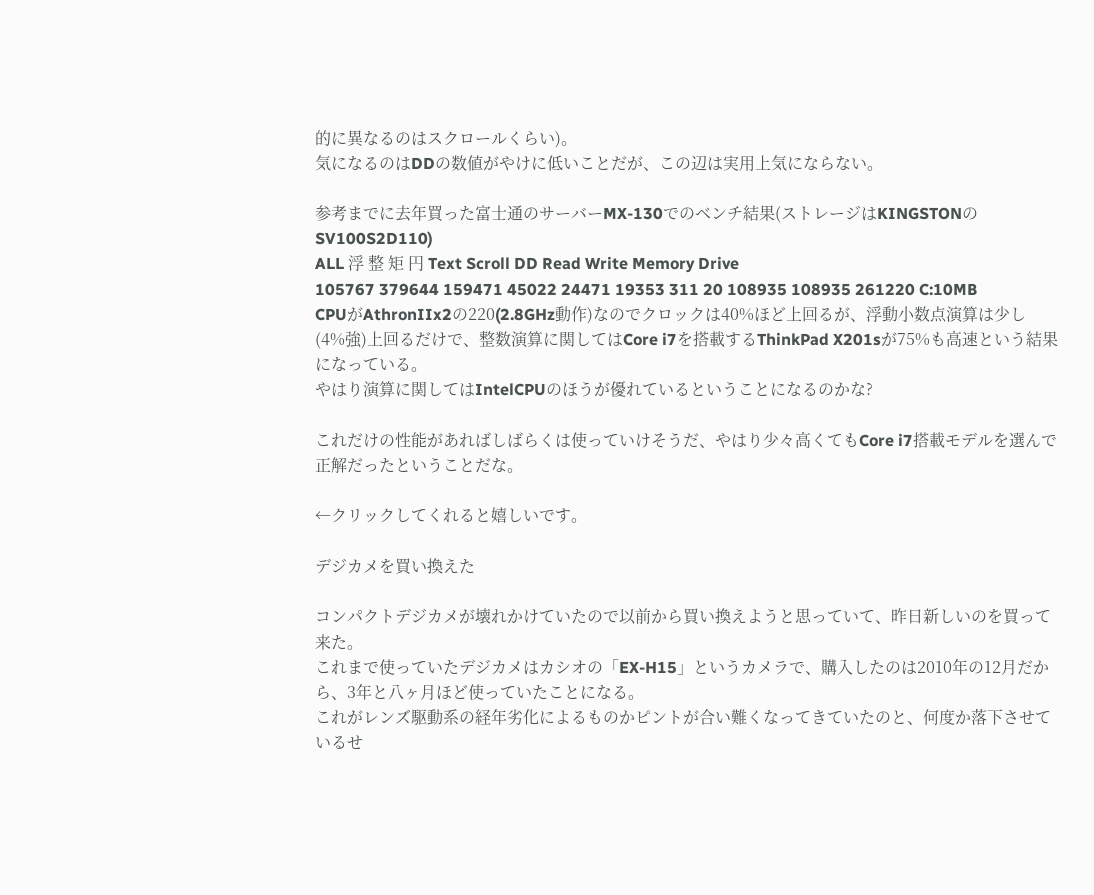的に異なるのはスクロールくらい)。
気になるのはDDの数値がやけに低いことだが、この辺は実用上気にならない。

参考までに去年買った富士通のサーバーMX-130でのベンチ結果(ストレージはKINGSTONのSV100S2D110)
ALL 浮 整 矩 円 Text Scroll DD Read Write Memory Drive
105767 379644 159471 45022 24471 19353 311 20 108935 108935 261220 C:10MB
CPUがAthronIIx2の220(2.8GHz動作)なのでクロックは40%ほど上回るが、浮動小数点演算は少し(4%強)上回るだけで、整数演算に関してはCore i7を搭載するThinkPad X201sが75%も高速という結果になっている。
やはり演算に関してはIntelCPUのほうが優れているということになるのかな?

これだけの性能があればしばらくは使っていけそうだ、やはり少々高くてもCore i7搭載モデルを選んで正解だったということだな。

←クリックしてくれると嬉しいです。

デジカメを買い換えた

コンパクトデジカメが壊れかけていたので以前から買い換えようと思っていて、昨日新しいのを買って来た。
これまで使っていたデジカメはカシオの「EX-H15」というカメラで、購入したのは2010年の12月だから、3年と八ヶ月ほど使っていたことになる。
これがレンズ駆動系の経年劣化によるものかピントが合い難くなってきていたのと、何度か落下させているせ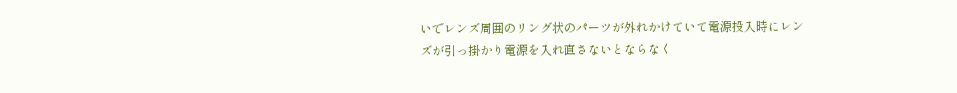いでレンズ周囲のリング状のパーツが外れかけていて電源投入時にレンズが引っ掛かり電源を入れ直さないとならなく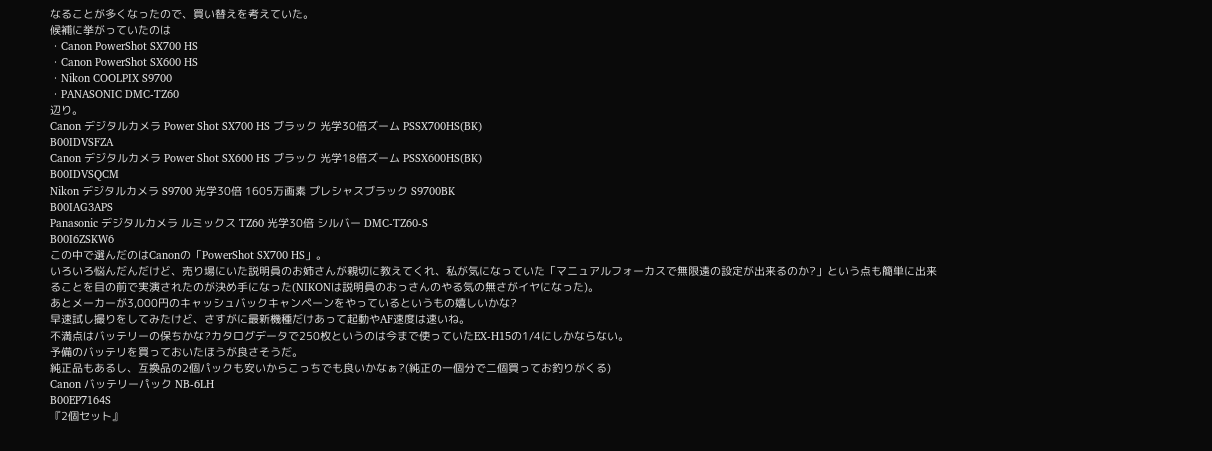なることが多くなったので、買い替えを考えていた。
候補に挙がっていたのは
・Canon PowerShot SX700 HS
・Canon PowerShot SX600 HS
・Nikon COOLPIX S9700
・PANASONIC DMC-TZ60
辺り。
Canon デジタルカメラ Power Shot SX700 HS ブラック 光学30倍ズーム PSSX700HS(BK)
B00IDVSFZA
Canon デジタルカメラ Power Shot SX600 HS ブラック 光学18倍ズーム PSSX600HS(BK)
B00IDVSQCM
Nikon デジタルカメラ S9700 光学30倍 1605万画素 プレシャスブラック S9700BK
B00IAG3APS
Panasonic デジタルカメラ ルミックス TZ60 光学30倍 シルバー DMC-TZ60-S
B00I6ZSKW6
この中で選んだのはCanonの「PowerShot SX700 HS」。
いろいろ悩んだんだけど、売り場にいた説明員のお姉さんが親切に教えてくれ、私が気になっていた「マニュアルフォーカスで無限遠の設定が出来るのか?」という点も簡単に出来ることを目の前で実演されたのが決め手になった(NIKONは説明員のおっさんのやる気の無さがイヤになった)。
あとメーカーが3,000円のキャッシュバックキャンペーンをやっているというもの嬉しいかな?
早速試し撮りをしてみたけど、さすがに最新機種だけあって起動やAF速度は速いね。
不満点はバッテリーの保ちかな?カタログデータで250枚というのは今まで使っていたEX-H15の1/4にしかならない。
予備のバッテリを買っておいたほうが良さそうだ。
純正品もあるし、互換品の2個パックも安いからこっちでも良いかなぁ?(純正の一個分で二個買ってお釣りがくる)
Canon バッテリーパック NB-6LH
B00EP7164S
『2個セット』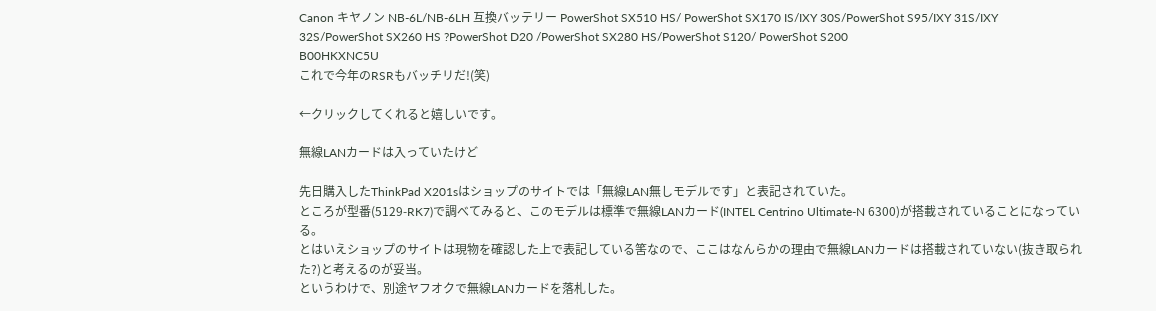Canon キヤノン NB-6L/NB-6LH 互換バッテリー PowerShot SX510 HS/ PowerShot SX170 IS/IXY 30S/PowerShot S95/IXY 31S/IXY 32S/PowerShot SX260 HS ?PowerShot D20 /PowerShot SX280 HS/PowerShot S120/ PowerShot S200
B00HKXNC5U
これで今年のRSRもバッチリだ!(笑)

←クリックしてくれると嬉しいです。

無線LANカードは入っていたけど

先日購入したThinkPad X201sはショップのサイトでは「無線LAN無しモデルです」と表記されていた。
ところが型番(5129-RK7)で調べてみると、このモデルは標準で無線LANカード(INTEL Centrino Ultimate-N 6300)が搭載されていることになっている。
とはいえショップのサイトは現物を確認した上で表記している筈なので、ここはなんらかの理由で無線LANカードは搭載されていない(抜き取られた?)と考えるのが妥当。
というわけで、別途ヤフオクで無線LANカードを落札した。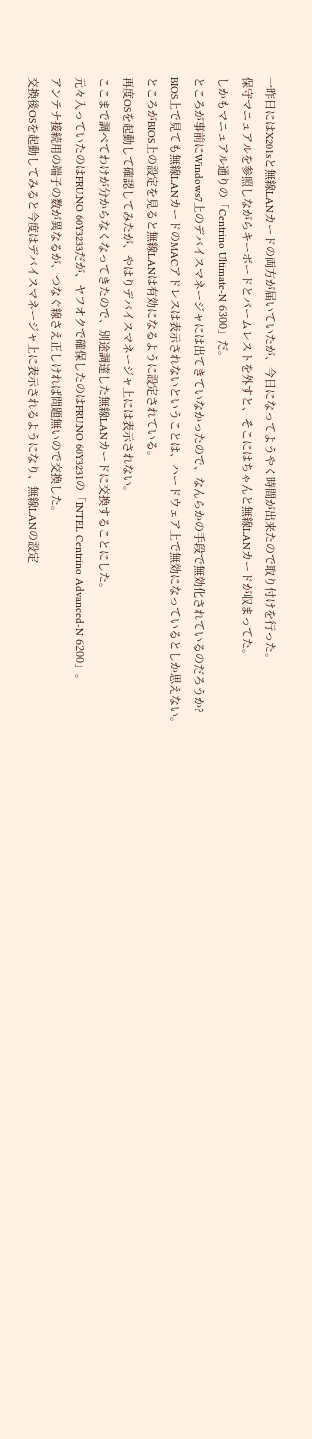一昨日にはX201sと無線LANカードの両方が届いていたが、今日になってようやく時間が出来たので取り付けを行った。
保守マニュアルを参照しながらキーボードとパームレストを外すと、そこにはちゃんと無線LANカードが収まってた。
しかもマニュアル通りの「Centrino Ultimate-N 6300」だ。
ところが事前にWindows7上のデバイスマネージャには出てきていなかったので、なんらかの手段で無効化されているのだろうか?
BIOS上で見ても無線LANカードのMACアドレスは表示されないということは、ハードウェア上で無効になっているとしか思えない。
ところがBIOS上の設定を見ると無線LANは有効になるように設定されている。
再度OSを起動して確認してみたが、やはりデバイスマネージャ上には表示されない。
ここまで調べてわけが分からなくなってきたので、別途調達した無線LANカードに交換することにした。
元々入っていたのはFRU.NO 60Y3233だが、ヤフオクで確保したのはFRU.NO 60Y3231の「INTEL Centrino Advanced-N 6200」。
アンテナ接続用の端子の数が異なるが、つなぐ線さえ正しければ問題無いので交換した。
交換後OSを起動してみると今度はデバイスマネージャ上に表示されるようになり、無線LANの設定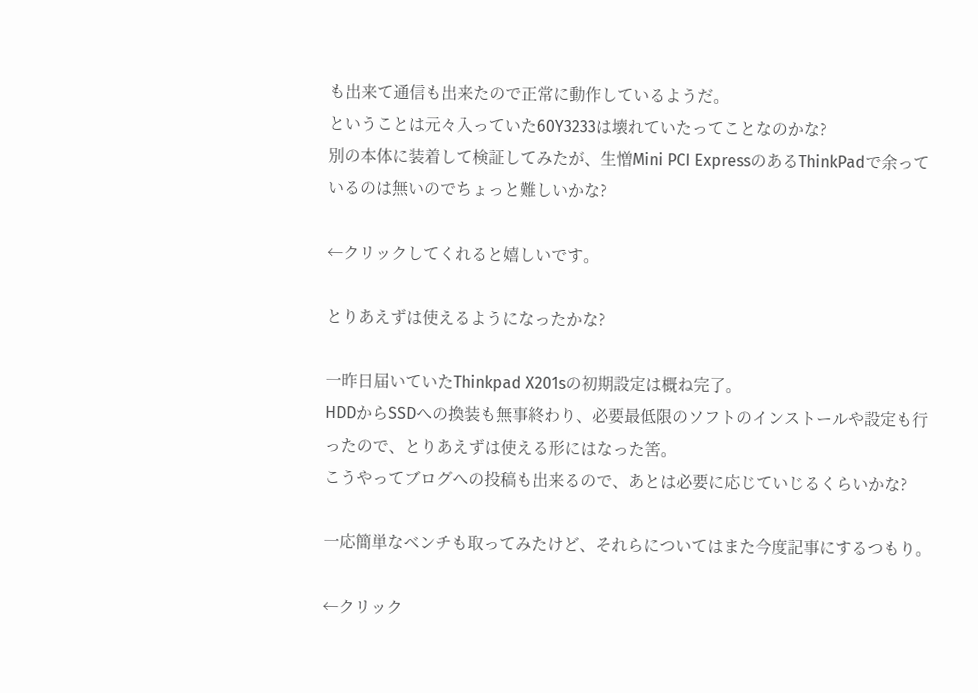も出来て通信も出来たので正常に動作しているようだ。
ということは元々入っていた60Y3233は壊れていたってことなのかな?
別の本体に装着して検証してみたが、生憎Mini PCI ExpressのあるThinkPadで余っているのは無いのでちょっと難しいかな?

←クリックしてくれると嬉しいです。

とりあえずは使えるようになったかな?

一昨日届いていたThinkpad X201sの初期設定は概ね完了。
HDDからSSDへの換装も無事終わり、必要最低限のソフトのインストールや設定も行ったので、とりあえずは使える形にはなった筈。
こうやってブログへの投稿も出来るので、あとは必要に応じていじるくらいかな?

一応簡単なベンチも取ってみたけど、それらについてはまた今度記事にするつもり。

←クリック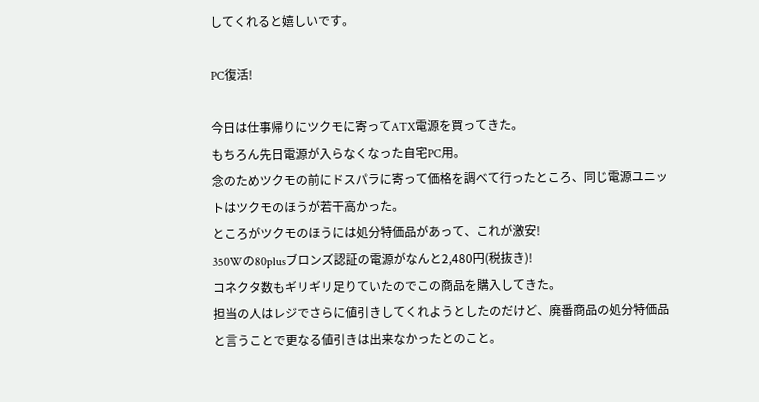してくれると嬉しいです。

PC復活!

今日は仕事帰りにツクモに寄ってATX電源を買ってきた。
もちろん先日電源が入らなくなった自宅PC用。
念のためツクモの前にドスパラに寄って価格を調べて行ったところ、同じ電源ユニットはツクモのほうが若干高かった。
ところがツクモのほうには処分特価品があって、これが激安!
350Wの80plusブロンズ認証の電源がなんと2,480円(税抜き)!
コネクタ数もギリギリ足りていたのでこの商品を購入してきた。
担当の人はレジでさらに値引きしてくれようとしたのだけど、廃番商品の処分特価品と言うことで更なる値引きは出来なかったとのこと。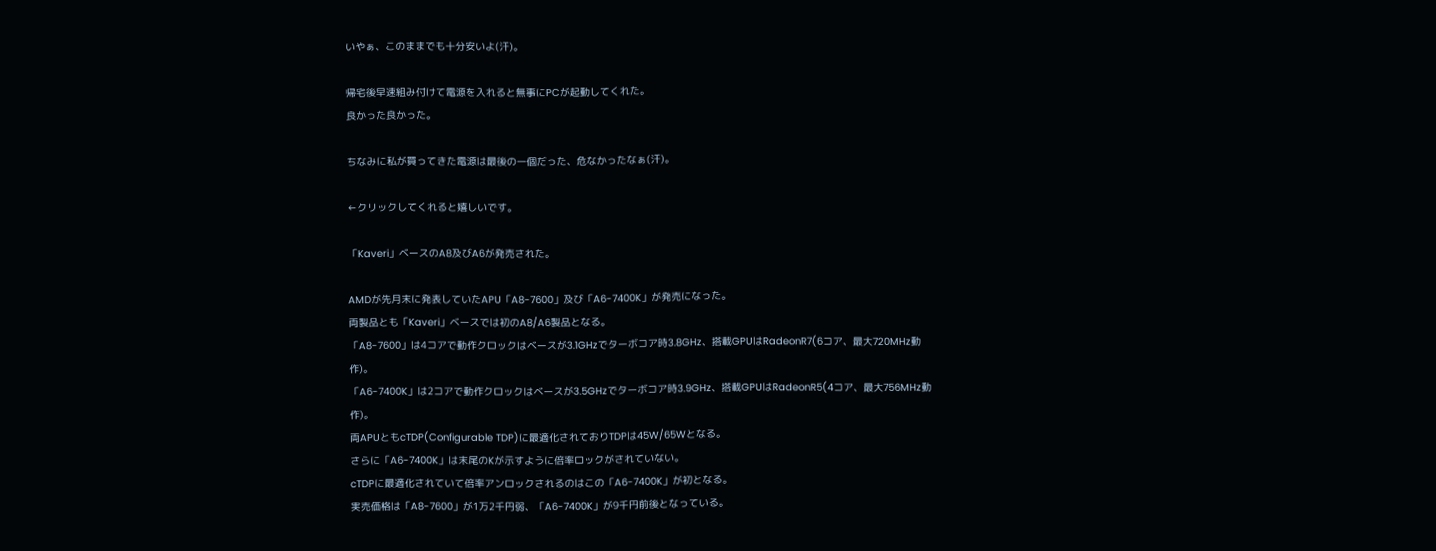いやぁ、このままでも十分安いよ(汗)。

帰宅後早速組み付けて電源を入れると無事にPCが起動してくれた。
良かった良かった。

ちなみに私が買ってきた電源は最後の一個だった、危なかったなぁ(汗)。

←クリックしてくれると嬉しいです。

「Kaveri」ベースのA8及びA6が発売された。

AMDが先月末に発表していたAPU「A8-7600」及び「A6-7400K」が発売になった。
両製品とも「Kaveri」ベースでは初のA8/A6製品となる。
「A8-7600」は4コアで動作クロックはベースが3.1GHzでターボコア時3.8GHz、搭載GPUはRadeonR7(6コア、最大720MHz動作)。
「A6-7400K」は2コアで動作クロックはベースが3.5GHzでターボコア時3.9GHz、搭載GPUはRadeonR5(4コア、最大756MHz動作)。
両APUともcTDP(Configurable TDP)に最適化されておりTDPは45W/65Wとなる。
さらに「A6-7400K」は末尾のKが示すように倍率ロックがされていない。
cTDPに最適化されていて倍率アンロックされるのはこの「A6-7400K」が初となる。
実売価格は「A8-7600」が1万2千円弱、「A6-7400K」が9千円前後となっている。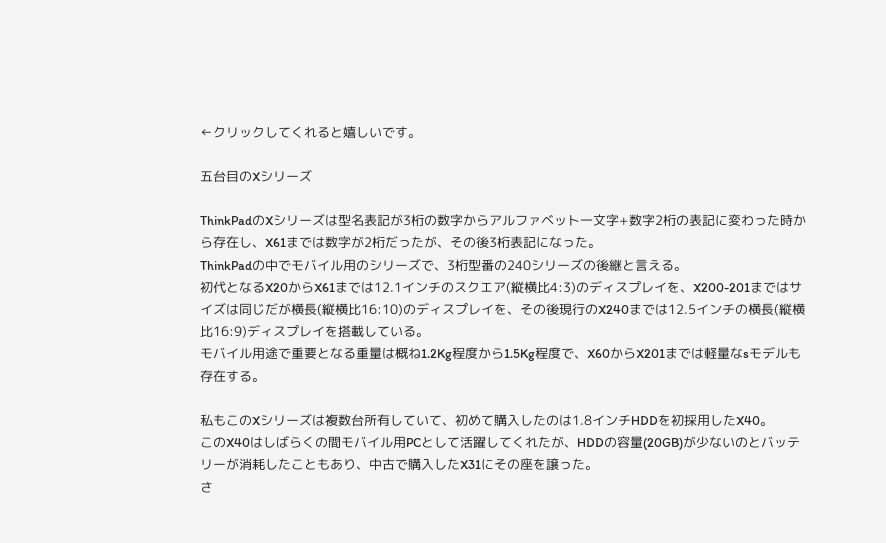←クリックしてくれると嬉しいです。

五台目のXシリーズ

ThinkPadのXシリーズは型名表記が3桁の数字からアルファベット一文字+数字2桁の表記に変わった時から存在し、X61までは数字が2桁だったが、その後3桁表記になった。
ThinkPadの中でモバイル用のシリーズで、3桁型番の240シリーズの後継と言える。
初代となるX20からX61までは12.1インチのスクエア(縦横比4:3)のディスプレイを、X200-201まではサイズは同じだが横長(縦横比16:10)のディスプレイを、その後現行のX240までは12.5インチの横長(縦横比16:9)ディスプレイを搭載している。
モバイル用途で重要となる重量は概ね1.2Kg程度から1.5Kg程度で、X60からX201までは軽量なsモデルも存在する。

私もこのXシリーズは複数台所有していて、初めて購入したのは1.8インチHDDを初採用したX40。
このX40はしばらくの間モバイル用PCとして活躍してくれたが、HDDの容量(20GB)が少ないのとバッテリーが消耗したこともあり、中古で購入したX31にその座を譲った。
さ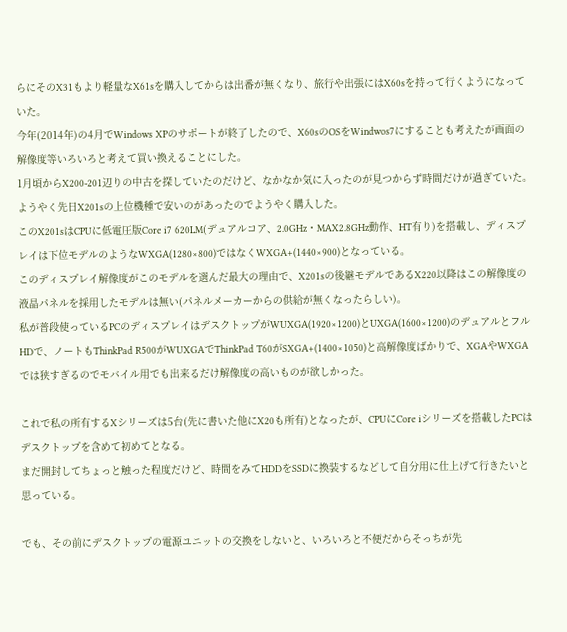らにそのX31もより軽量なX61sを購入してからは出番が無くなり、旅行や出張にはX60sを持って行くようになっていた。
今年(2014年)の4月でWindows XPのサポートが終了したので、X60sのOSをWindwos7にすることも考えたが画面の解像度等いろいろと考えて買い換えることにした。
1月頃からX200-201辺りの中古を探していたのだけど、なかなか気に入ったのが見つからず時間だけが過ぎていた。
ようやく先日X201sの上位機種で安いのがあったのでようやく購入した。
このX201sはCPUに低電圧版Core i7 620LM(デュアルコア、2.0GHz・MAX2.8GHz動作、HT有り)を搭載し、ディスプレイは下位モデルのようなWXGA(1280×800)ではなくWXGA+(1440×900)となっている。
このディスプレイ解像度がこのモデルを選んだ最大の理由で、X201sの後継モデルであるX220以降はこの解像度の液晶パネルを採用したモデルは無い(パネルメーカーからの供給が無くなったらしい)。
私が普段使っているPCのディスプレイはデスクトップがWUXGA(1920×1200)とUXGA(1600×1200)のデュアルとフルHDで、ノートもThinkPad R500がWUXGAでThinkPad T60がSXGA+(1400×1050)と高解像度ばかりで、XGAやWXGAでは狭すぎるのでモバイル用でも出来るだけ解像度の高いものが欲しかった。

これで私の所有するXシリーズは5台(先に書いた他にX20も所有)となったが、CPUにCore iシリーズを搭載したPCはデスクトップを含めて初めてとなる。
まだ開封してちょっと触った程度だけど、時間をみてHDDをSSDに換装するなどして自分用に仕上げて行きたいと思っている。

でも、その前にデスクトップの電源ユニットの交換をしないと、いろいろと不便だからそっちが先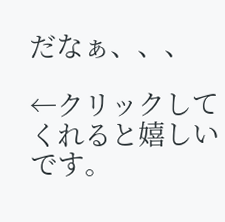だなぁ、、、

←クリックしてくれると嬉しいです。